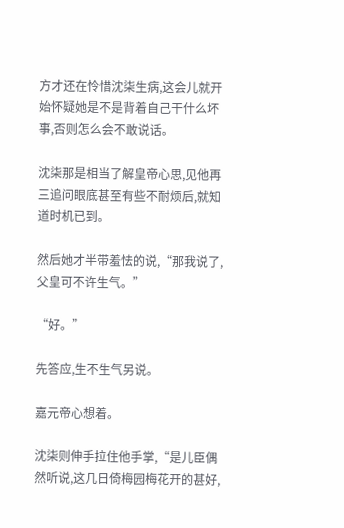方才还在怜惜沈柒生病,这会儿就开始怀疑她是不是背着自己干什么坏事,否则怎么会不敢说话。

沈柒那是相当了解皇帝心思,见他再三追问眼底甚至有些不耐烦后,就知道时机已到。

然后她才半带羞怯的说,“那我说了,父皇可不许生气。”

“好。”

先答应,生不生气另说。

嘉元帝心想着。

沈柒则伸手拉住他手掌,“是儿臣偶然听说,这几日倚梅园梅花开的甚好,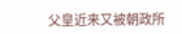父皇近来又被朝政所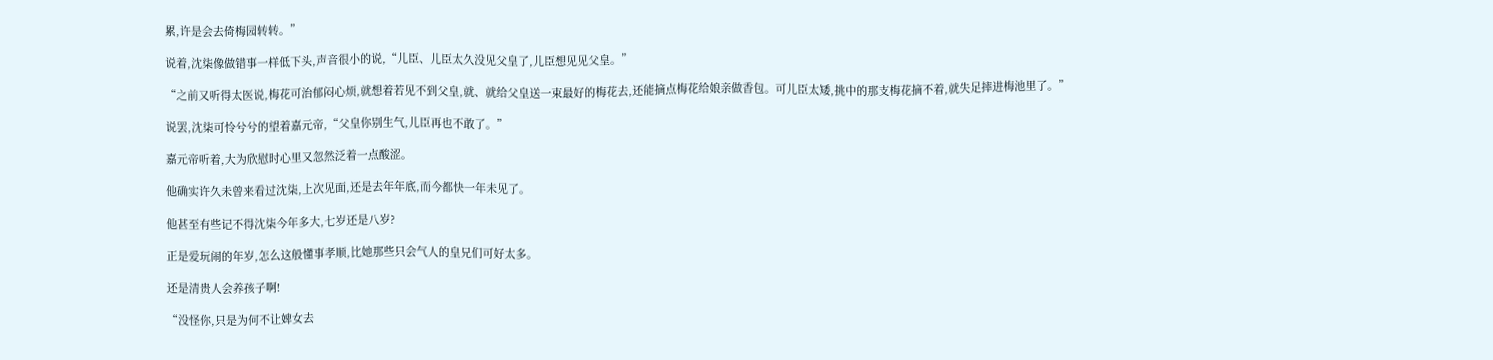累,许是会去倚梅园转转。”

说着,沈柒像做错事一样低下头,声音很小的说,“儿臣、儿臣太久没见父皇了,儿臣想见见父皇。”

“之前又听得太医说,梅花可治郁闷心烦,就想着若见不到父皇,就、就给父皇送一束最好的梅花去,还能摘点梅花给娘亲做香包。可儿臣太矮,挑中的那支梅花摘不着,就失足摔进梅池里了。”

说罢,沈柒可怜兮兮的望着嘉元帝,“父皇你别生气,儿臣再也不敢了。”

嘉元帝听着,大为欣慰时心里又忽然泛着一点酸涩。

他确实许久未曾来看过沈柒,上次见面,还是去年年底,而今都快一年未见了。

他甚至有些记不得沈柒今年多大,七岁还是八岁?

正是爱玩闹的年岁,怎么这般懂事孝顺,比她那些只会气人的皇兄们可好太多。

还是清贵人会养孩子啊!

“没怪你,只是为何不让婢女去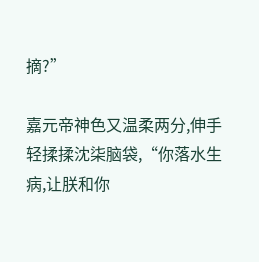摘?”

嘉元帝神色又温柔两分,伸手轻揉揉沈柒脑袋,“你落水生病,让朕和你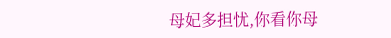母妃多担忧,你看你母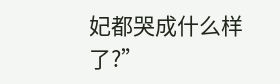妃都哭成什么样了?”